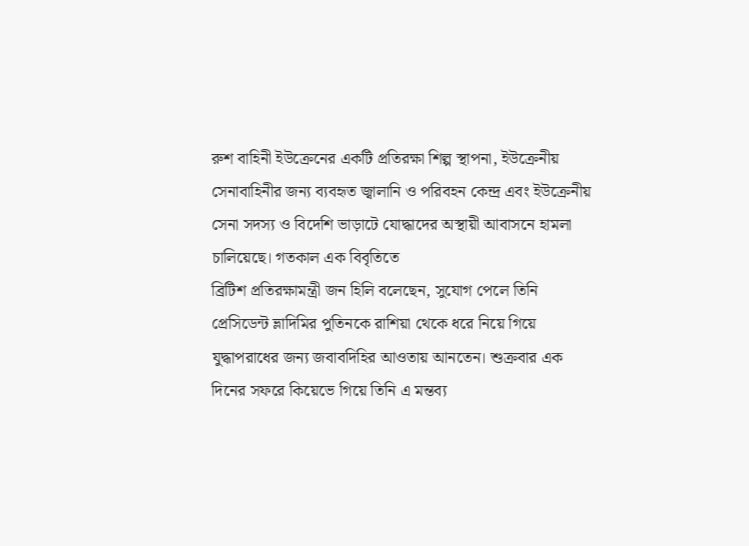রুশ বাহিনী ইউক্রেনের একটি প্রতিরক্ষা শিল্প স্থাপনা, ইউক্রেনীয় সেনাবাহিনীর জন্য ব্যবহৃত জ্বালানি ও পরিবহন কেন্দ্র এবং ইউক্রেনীয় সেনা সদস্য ও বিদেশি ভাড়াটে যোদ্ধাদের অস্থায়ী আবাসনে হামলা চালিয়েছে। গতকাল এক বিবৃতিতে
ব্রিটিশ প্রতিরক্ষামন্ত্রী জন হিলি বলেছেন, সুযোগ পেলে তিনি প্রেসিডেন্ট ভ্লাদিমির পুতিনকে রাশিয়া থেকে ধরে নিয়ে গিয়ে যুদ্ধাপরাধের জন্য জবাবদিহির আওতায় আনতেন। শুক্রবার এক দিনের সফরে কিয়েভে গিয়ে তিনি এ মন্তব্য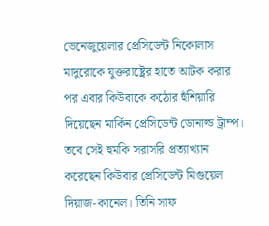ভেনেজুয়েলার প্রেসিডেন্ট নিকোলাস মাদুরোকে যুক্তরাষ্ট্রের হাতে আটক করার পর এবার কিউবাকে কঠোর হুঁশিয়ারি দিয়েছেন মার্কিন প্রেসিডেন্ট ডোনাল্ড ট্রাম্প। তবে সেই হুমকি সরাসরি প্রত্যাখ্যান করেছেন কিউবার প্রেসিডেন্ট মিগুয়েল দিয়াজ-কানেল। তিনি সাফ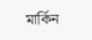মার্কিন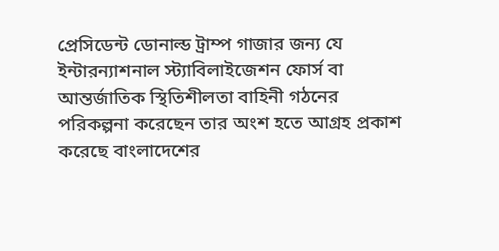প্রেসিডেন্ট ডোনাল্ড ট্রাম্প গাজার জন্য যে ইন্টারন্যাশনাল স্ট্যাবিলাইজেশন ফোর্স বা আন্তর্জাতিক স্থিতিশীলতা বাহিনী গঠনের পরিকল্পনা করেছেন তার অংশ হতে আগ্রহ প্রকাশ করেছে বাংলাদেশের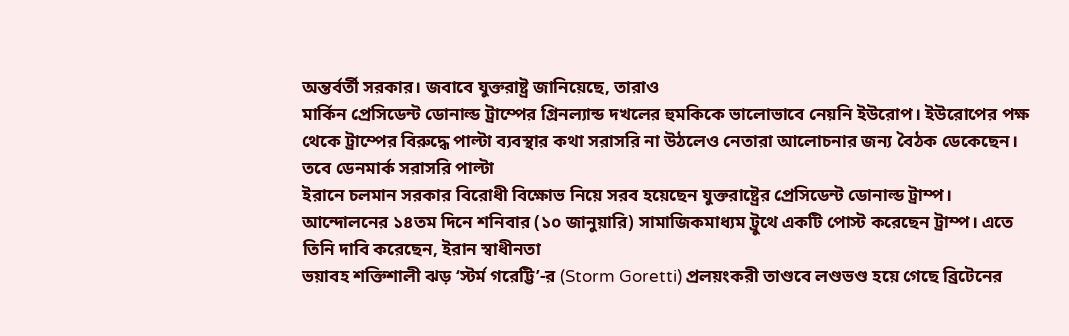অন্তর্বর্তী সরকার। জবাবে যুক্তরাষ্ট্র জানিয়েছে, তারাও
মার্কিন প্রেসিডেন্ট ডোনাল্ড ট্রাম্পের গ্রিনল্যান্ড দখলের হুমকিকে ভালোভাবে নেয়নি ইউরোপ। ইউরোপের পক্ষ থেকে ট্রাম্পের বিরুদ্ধে পাল্টা ব্যবস্থার কথা সরাসরি না উঠলেও নেতারা আলোচনার জন্য বৈঠক ডেকেছেন। তবে ডেনমার্ক সরাসরি পাল্টা
ইরানে চলমান সরকার বিরোধী বিক্ষোভ নিয়ে সরব হয়েছেন যুক্তরাষ্ট্রের প্রেসিডেন্ট ডোনাল্ড ট্রাম্প। আন্দোলনের ১৪তম দিনে শনিবার (১০ জানুয়ারি) সামাজিকমাধ্যম ট্রুথে একটি পোস্ট করেছেন ট্রাম্প। এতে তিনি দাবি করেছেন, ইরান স্বাধীনতা
ভয়াবহ শক্তিশালী ঝড় ‘স্টর্ম গরেট্টি’-র (Storm Goretti) প্রলয়ংকরী তাণ্ডবে লণ্ডভণ্ড হয়ে গেছে ব্রিটেনের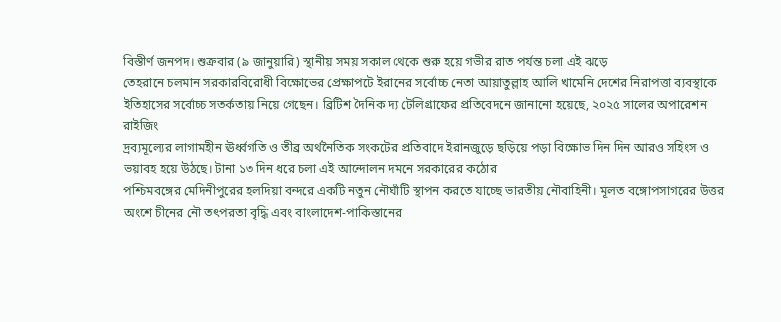বিস্তীর্ণ জনপদ। শুক্রবার (৯ জানুয়ারি) স্থানীয় সময় সকাল থেকে শুরু হয়ে গভীর রাত পর্যন্ত চলা এই ঝড়ে
তেহরানে চলমান সরকারবিরোধী বিক্ষোভের প্রেক্ষাপটে ইরানের সর্বোচ্চ নেতা আয়াতুল্লাহ আলি খামেনি দেশের নিরাপত্তা ব্যবস্থাকে ইতিহাসের সর্বোচ্চ সতর্কতায় নিয়ে গেছেন। ব্রিটিশ দৈনিক দ্য টেলিগ্রাফের প্রতিবেদনে জানানো হয়েছে, ২০২৫ সালের অপারেশন রাইজিং
দ্রব্যমূল্যের লাগামহীন ঊর্ধ্বগতি ও তীব্র অর্থনৈতিক সংকটের প্রতিবাদে ইরানজুড়ে ছড়িয়ে পড়া বিক্ষোভ দিন দিন আরও সহিংস ও ভয়াবহ হয়ে উঠছে। টানা ১৩ দিন ধরে চলা এই আন্দোলন দমনে সরকারের কঠোর
পশ্চিমবঙ্গের মেদিনীপুরের হলদিয়া বন্দরে একটি নতুন নৌঘাঁটি স্থাপন করতে যাচ্ছে ভারতীয় নৌবাহিনী। মূলত বঙ্গোপসাগরের উত্তর অংশে চীনের নৌ তৎপরতা বৃদ্ধি এবং বাংলাদেশ-পাকিস্তানের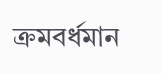ক্রমবর্ধমান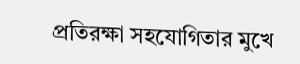প্রতিরক্ষা সহযোগিতার মুখে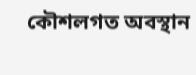কৌশলগত অবস্থান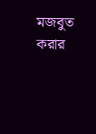মজবুত করার